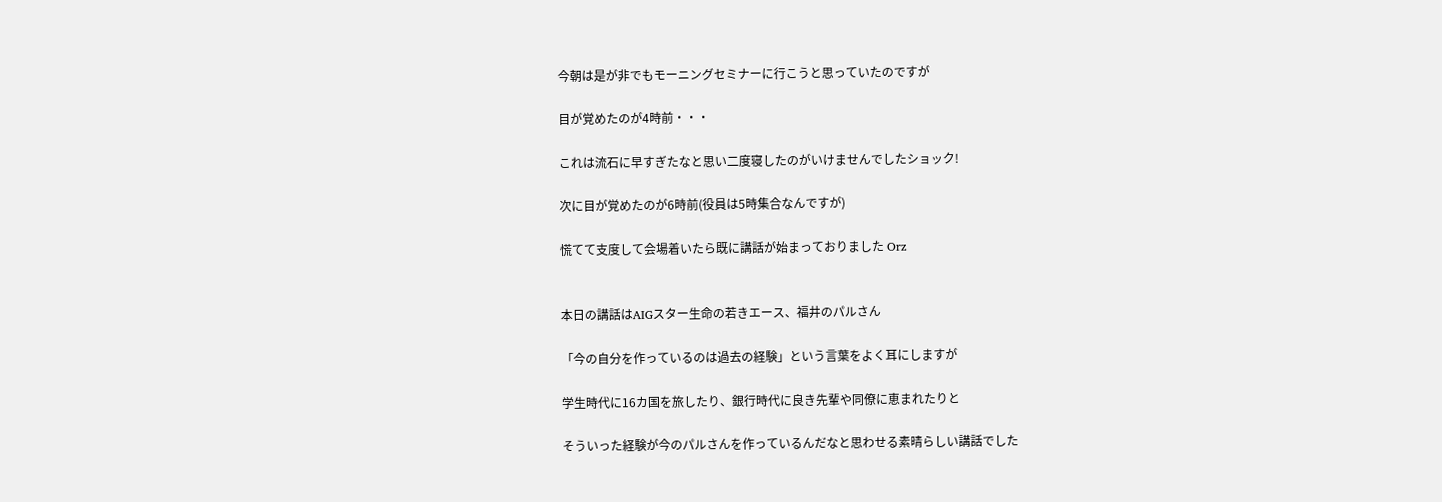今朝は是が非でもモーニングセミナーに行こうと思っていたのですが

目が覚めたのが4時前・・・

これは流石に早すぎたなと思い二度寝したのがいけませんでしたショック!

次に目が覚めたのが6時前(役員は5時集合なんですが)

慌てて支度して会場着いたら既に講話が始まっておりました Orz


本日の講話はAIGスター生命の若きエース、福井のパルさん

「今の自分を作っているのは過去の経験」という言葉をよく耳にしますが

学生時代に16カ国を旅したり、銀行時代に良き先輩や同僚に恵まれたりと

そういった経験が今のパルさんを作っているんだなと思わせる素晴らしい講話でした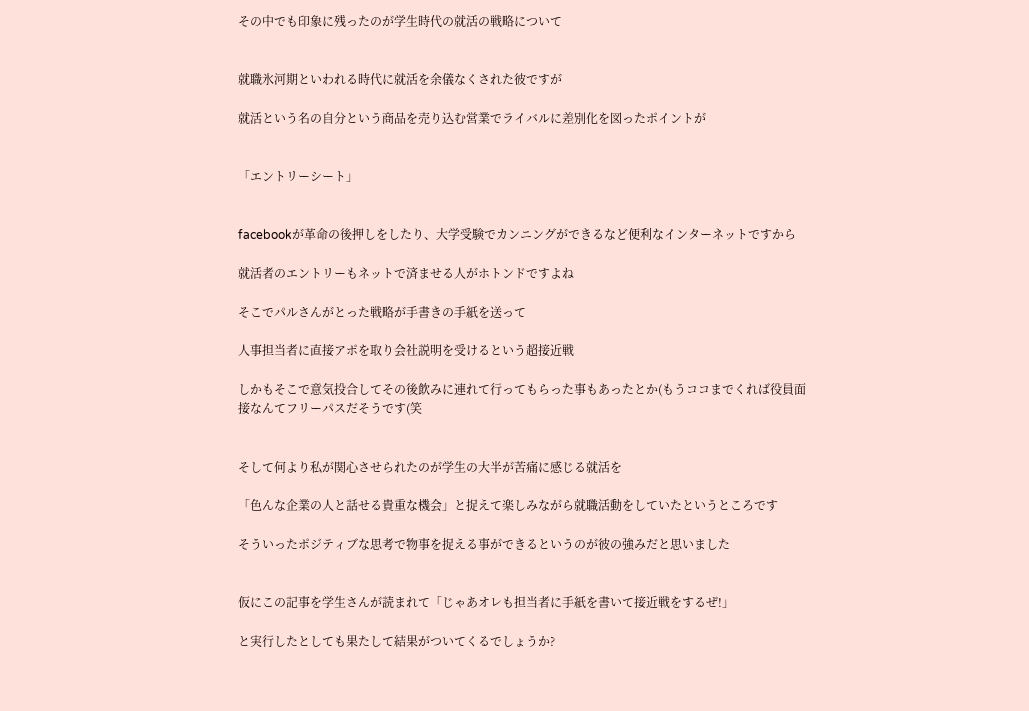その中でも印象に残ったのが学生時代の就活の戦略について


就職氷河期といわれる時代に就活を余儀なくされた彼ですが

就活という名の自分という商品を売り込む営業でライバルに差別化を図ったポイントが


「エントリーシート」


facebookが革命の後押しをしたり、大学受験でカンニングができるなど便利なインターネットですから

就活者のエントリーもネットで済ませる人がホトンドですよね

そこでパルさんがとった戦略が手書きの手紙を送って

人事担当者に直接アポを取り会社説明を受けるという超接近戦

しかもそこで意気投合してその後飲みに連れて行ってもらった事もあったとか(もうココまでくれば役員面接なんてフリーパスだそうです(笑


そして何より私が関心させられたのが学生の大半が苦痛に感じる就活を

「色んな企業の人と話せる貴重な機会」と捉えて楽しみながら就職活動をしていたというところです

そういったポジティブな思考で物事を捉える事ができるというのが彼の強みだと思いました


仮にこの記事を学生さんが読まれて「じゃあオレも担当者に手紙を書いて接近戦をするぜ!」

と実行したとしても果たして結果がついてくるでしょうか?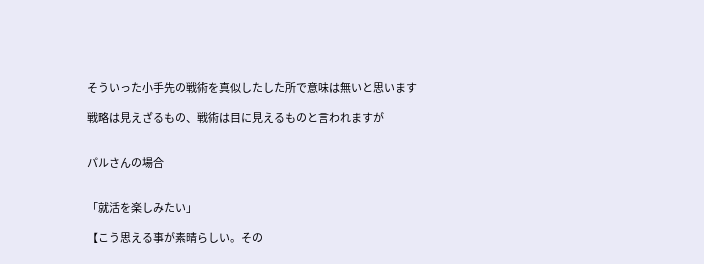そういった小手先の戦術を真似したした所で意味は無いと思います

戦略は見えざるもの、戦術は目に見えるものと言われますが


パルさんの場合


「就活を楽しみたい」

【こう思える事が素晴らしい。その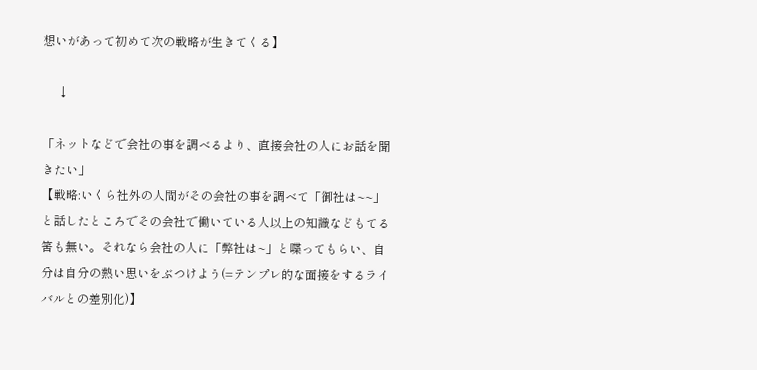想いがあって初めて次の戦略が生きてくる】

     ↓

「ネットなどで会社の事を調べるより、直接会社の人にお話を聞きたい」
【戦略:いくら社外の人間がその会社の事を調べて「御社は~~」と話したところでその会社で働いている人以上の知識などもてる筈も無い。それなら会社の人に「弊社は~」と喋ってもらい、自分は自分の熱い思いをぶつけよう(=テンプレ的な面接をするライバルとの差別化)】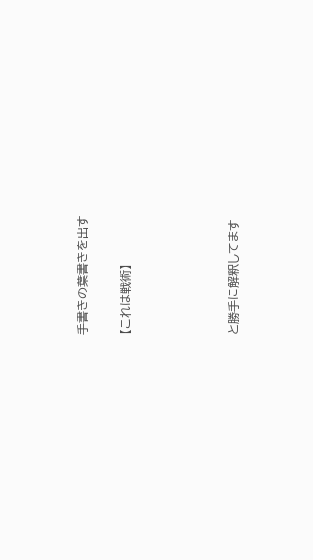手書きの葉書きを出す

【これは戦術】




と勝手に解釈してます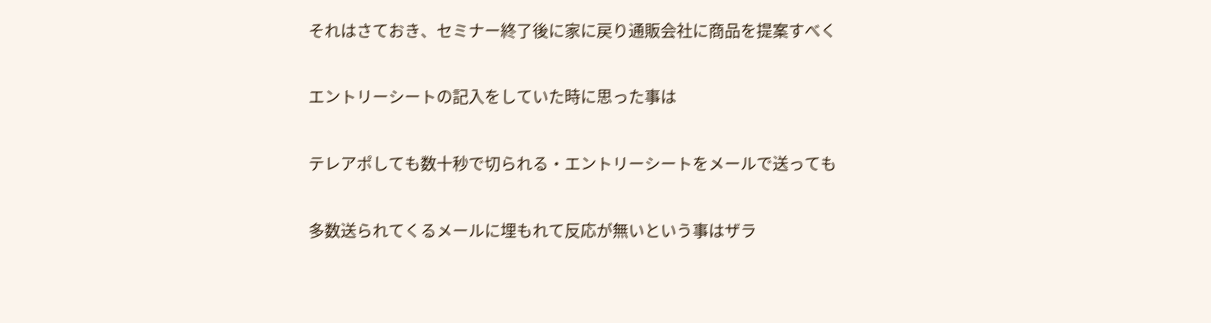それはさておき、セミナー終了後に家に戻り通販会社に商品を提案すべく

エントリーシートの記入をしていた時に思った事は

テレアポしても数十秒で切られる・エントリーシートをメールで送っても

多数送られてくるメールに埋もれて反応が無いという事はザラ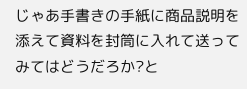じゃあ手書きの手紙に商品説明を添えて資料を封筒に入れて送ってみてはどうだろか?と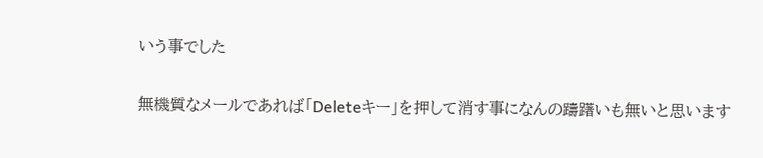いう事でした

無機質なメールであれば「Deleteキー」を押して消す事になんの躊躇いも無いと思います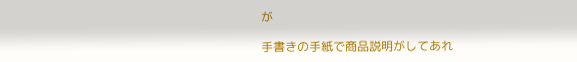が

手書きの手紙で商品説明がしてあれ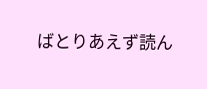ばとりあえず読ん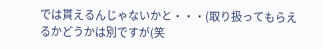では貰えるんじゃないかと・・・(取り扱ってもらえるかどうかは別ですが(笑